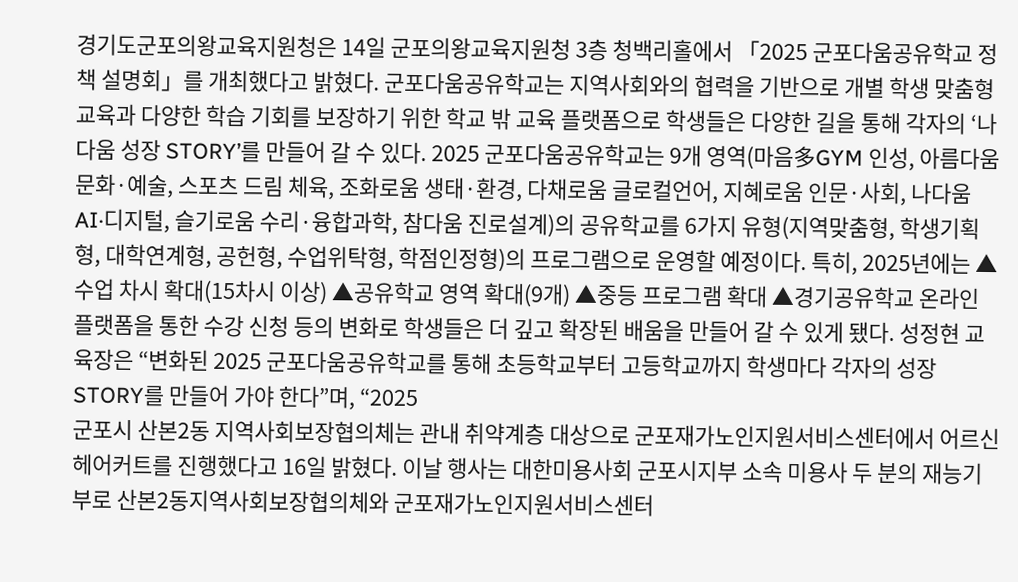경기도군포의왕교육지원청은 14일 군포의왕교육지원청 3층 청백리홀에서 「2025 군포다움공유학교 정책 설명회」를 개최했다고 밝혔다. 군포다움공유학교는 지역사회와의 협력을 기반으로 개별 학생 맞춤형 교육과 다양한 학습 기회를 보장하기 위한 학교 밖 교육 플랫폼으로 학생들은 다양한 길을 통해 각자의 ‘나다움 성장 STORY’를 만들어 갈 수 있다. 2025 군포다움공유학교는 9개 영역(마음多GYM 인성, 아름다움 문화·예술, 스포츠 드림 체육, 조화로움 생태·환경, 다채로움 글로컬언어, 지혜로움 인문·사회, 나다움 AI·디지털, 슬기로움 수리·융합과학, 참다움 진로설계)의 공유학교를 6가지 유형(지역맞춤형, 학생기획형, 대학연계형, 공헌형, 수업위탁형, 학점인정형)의 프로그램으로 운영할 예정이다. 특히, 2025년에는 ▲수업 차시 확대(15차시 이상) ▲공유학교 영역 확대(9개) ▲중등 프로그램 확대 ▲경기공유학교 온라인 플랫폼을 통한 수강 신청 등의 변화로 학생들은 더 깊고 확장된 배움을 만들어 갈 수 있게 됐다. 성정현 교육장은 “변화된 2025 군포다움공유학교를 통해 초등학교부터 고등학교까지 학생마다 각자의 성장 STORY를 만들어 가야 한다”며, “2025
군포시 산본2동 지역사회보장협의체는 관내 취약계층 대상으로 군포재가노인지원서비스센터에서 어르신 헤어커트를 진행했다고 16일 밝혔다. 이날 행사는 대한미용사회 군포시지부 소속 미용사 두 분의 재능기부로 산본2동지역사회보장협의체와 군포재가노인지원서비스센터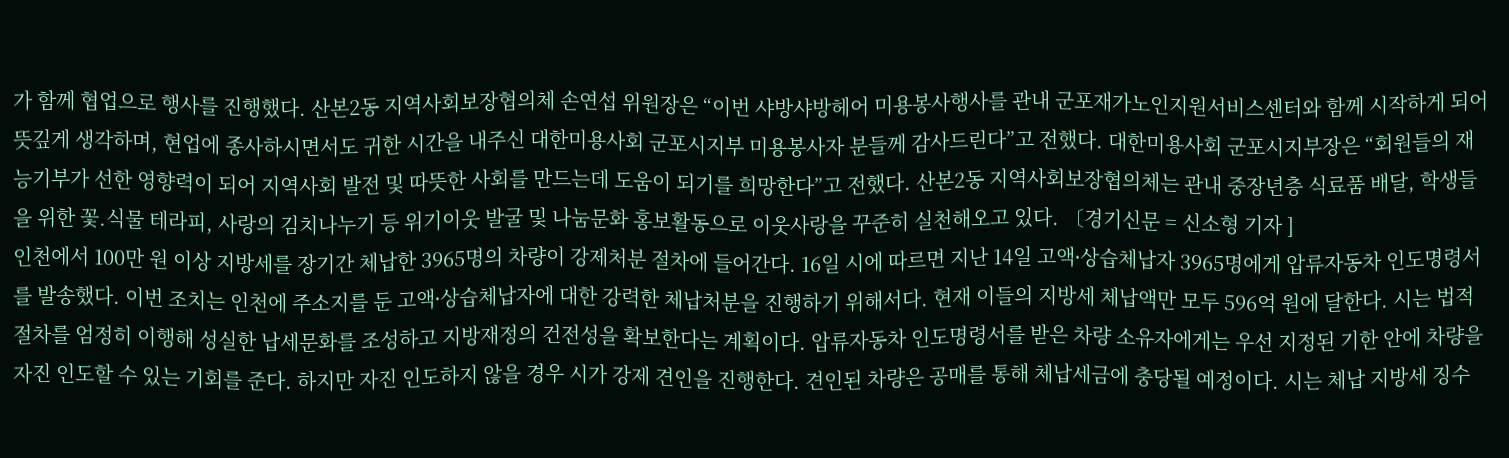가 함께 협업으로 행사를 진행했다. 산본2동 지역사회보장협의체 손연섭 위원장은 “이번 샤방샤방헤어 미용봉사행사를 관내 군포재가노인지원서비스센터와 함께 시작하게 되어 뜻깊게 생각하며, 현업에 종사하시면서도 귀한 시간을 내주신 대한미용사회 군포시지부 미용봉사자 분들께 감사드린다”고 전했다. 대한미용사회 군포시지부장은 “회원들의 재능기부가 선한 영향력이 되어 지역사회 발전 및 따뜻한 사회를 만드는데 도움이 되기를 희망한다”고 전했다. 산본2동 지역사회보장협의체는 관내 중장년층 식료품 배달, 학생들을 위한 꽃․식물 테라피, 사랑의 김치나누기 등 위기이웃 발굴 및 나눔문화 홍보활동으로 이웃사랑을 꾸준히 실천해오고 있다. 〔경기신문 = 신소형 기자 ]
인천에서 100만 원 이상 지방세를 장기간 체납한 3965명의 차량이 강제처분 절차에 들어간다. 16일 시에 따르면 지난 14일 고액⸱상습체납자 3965명에게 압류자동차 인도명령서를 발송했다. 이번 조치는 인천에 주소지를 둔 고액⸱상습체납자에 대한 강력한 체납처분을 진행하기 위해서다. 현재 이들의 지방세 체납액만 모두 596억 원에 달한다. 시는 법적 절차를 엄정히 이행해 성실한 납세문화를 조성하고 지방재정의 건전성을 확보한다는 계획이다. 압류자동차 인도명령서를 받은 차량 소유자에게는 우선 지정된 기한 안에 차량을 자진 인도할 수 있는 기회를 준다. 하지만 자진 인도하지 않을 경우 시가 강제 견인을 진행한다. 견인된 차량은 공매를 통해 체납세금에 충당될 예정이다. 시는 체납 지방세 징수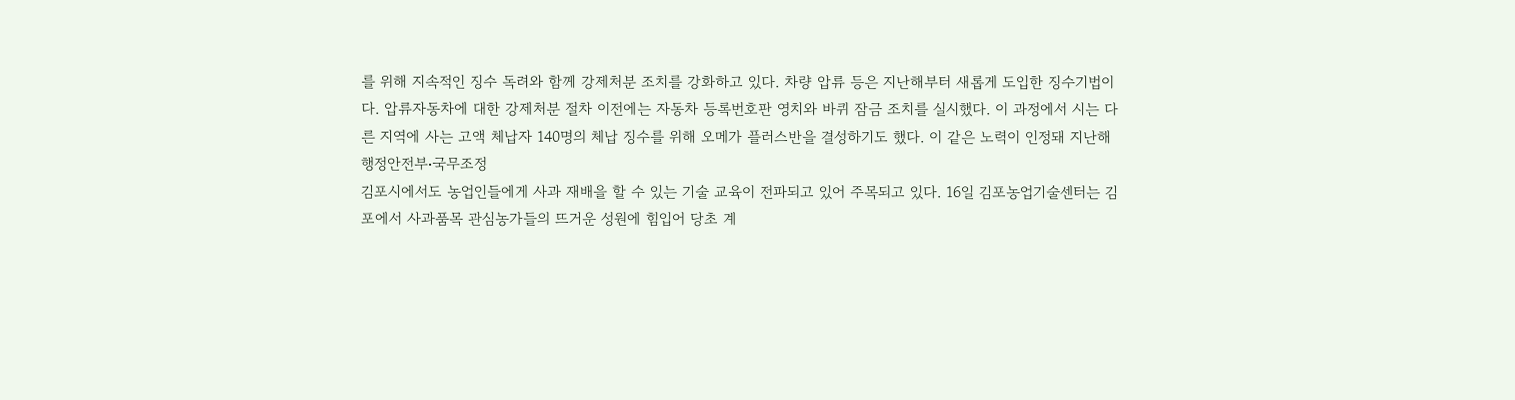를 위해 지속적인 징수 독려와 함께 강제처분 조치를 강화하고 있다. 차량 압류 등은 지난해부터 새롭게 도입한 징수기법이다. 압류자동차에 대한 강제처분 절차 이전에는 자동차 등록번호판 영치와 바퀴 잠금 조치를 실시했다. 이 과정에서 시는 다른 지역에 사는 고액 체납자 140명의 체납 징수를 위해 오메가 플러스반을 결성하기도 했다. 이 같은 노력이 인정돼 지난해 행정안전부⸱국무조정
김포시에서도 농업인들에게 사과 재배을 할 수 있는 기술 교육이 전파되고 있어 주목되고 있다. 16일 김포농업기술센터는 김포에서 사과품목 관심농가들의 뜨거운 성원에 힘입어 당초 계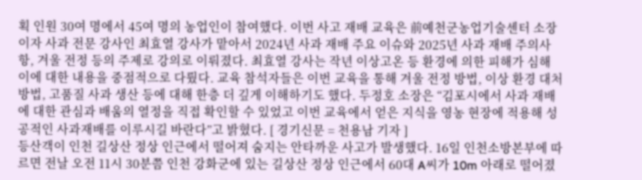획 인원 30여 명에서 45여 명의 농업인이 참여했다. 이번 사고 재배 교육은 前예천군농업기술센터 소장이자 사과 전문 강사인 최효열 강사가 맡아서 2024년 사과 재배 주요 이슈와 2025년 사과 재배 주의사항, 겨울 전정 등의 주제로 강의로 이뤄졌다. 최효열 강사는 작년 이상고온 등 환경에 의한 피해가 심해 이에 대한 내용을 중점적으로 다뤘다. 교육 참석자들은 이번 교육을 통해 겨울 전정 방법, 이상 환경 대처 방법, 고품질 사과 생산 등에 대해 한층 더 깊게 이해하기도 했다. 두정호 소장은 “김포시에서 사과 재배에 대한 관심과 배움의 열정을 직접 확인할 수 있었고 이번 교육에서 얻은 지식을 영농 현장에 적용해 성공적인 사과재배를 이루시길 바란다”고 밝혔다. [ 경기신문 = 천용남 기자 ]
등산객이 인천 길상산 정상 인근에서 떨어져 숨지는 안타까운 사고가 발생했다. 16일 인천소방본부에 따르면 전날 오전 11시 30분쯤 인천 강화군에 있는 길상산 정상 인근에서 60대 A씨가 10m 아래로 떨어졌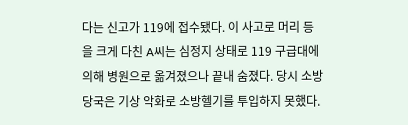다는 신고가 119에 접수됐다. 이 사고로 머리 등을 크게 다친 A씨는 심정지 상태로 119 구급대에 의해 병원으로 옮겨졌으나 끝내 숨졌다. 당시 소방 당국은 기상 악화로 소방헬기를 투입하지 못했다.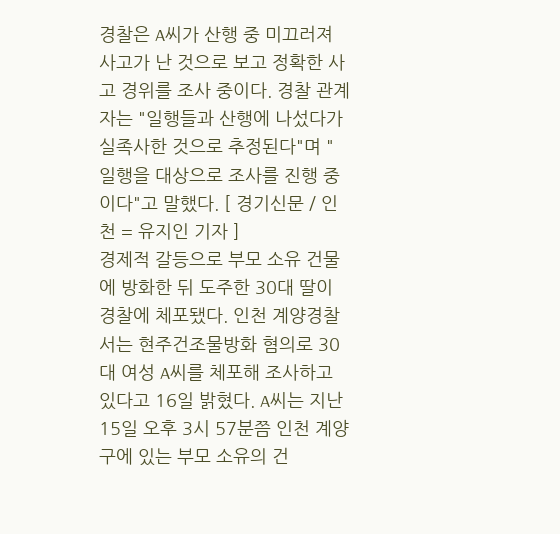경찰은 A씨가 산행 중 미끄러져 사고가 난 것으로 보고 정확한 사고 경위를 조사 중이다. 경찰 관계자는 "일행들과 산행에 나섰다가 실족사한 것으로 추정된다"며 "일행을 대상으로 조사를 진행 중이다"고 말했다. [ 경기신문 / 인천 = 유지인 기자 ]
경제적 갈등으로 부모 소유 건물에 방화한 뒤 도주한 30대 딸이 경찰에 체포됐다. 인천 계양경찰서는 현주건조물방화 혐의로 30대 여성 A씨를 체포해 조사하고 있다고 16일 밝혔다. A씨는 지난 15일 오후 3시 57분쯤 인천 계양구에 있는 부모 소유의 건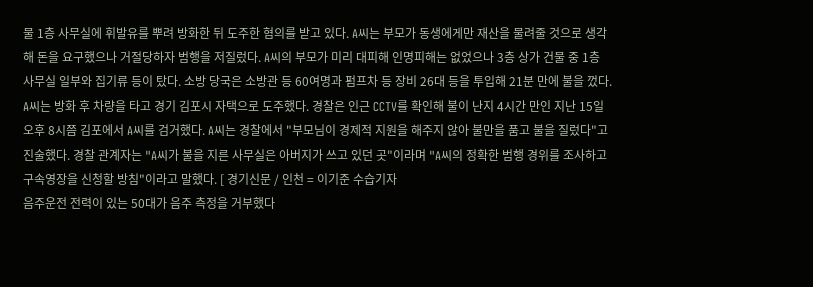물 1층 사무실에 휘발유를 뿌려 방화한 뒤 도주한 혐의를 받고 있다. A씨는 부모가 동생에게만 재산을 물려줄 것으로 생각해 돈을 요구했으나 거절당하자 범행을 저질렀다. A씨의 부모가 미리 대피해 인명피해는 없었으나 3층 상가 건물 중 1층 사무실 일부와 집기류 등이 탔다. 소방 당국은 소방관 등 60여명과 펌프차 등 장비 26대 등을 투입해 21분 만에 불을 껐다. A씨는 방화 후 차량을 타고 경기 김포시 자택으로 도주했다. 경찰은 인근 CCTV를 확인해 불이 난지 4시간 만인 지난 15일 오후 8시쯤 김포에서 A씨를 검거했다. A씨는 경찰에서 "부모님이 경제적 지원을 해주지 않아 불만을 품고 불을 질렀다"고 진술했다. 경찰 관계자는 "A씨가 불을 지른 사무실은 아버지가 쓰고 있던 곳"이라며 "A씨의 정확한 범행 경위를 조사하고 구속영장을 신청할 방침"이라고 말했다. [ 경기신문 / 인천 = 이기준 수습기자
음주운전 전력이 있는 50대가 음주 측정을 거부했다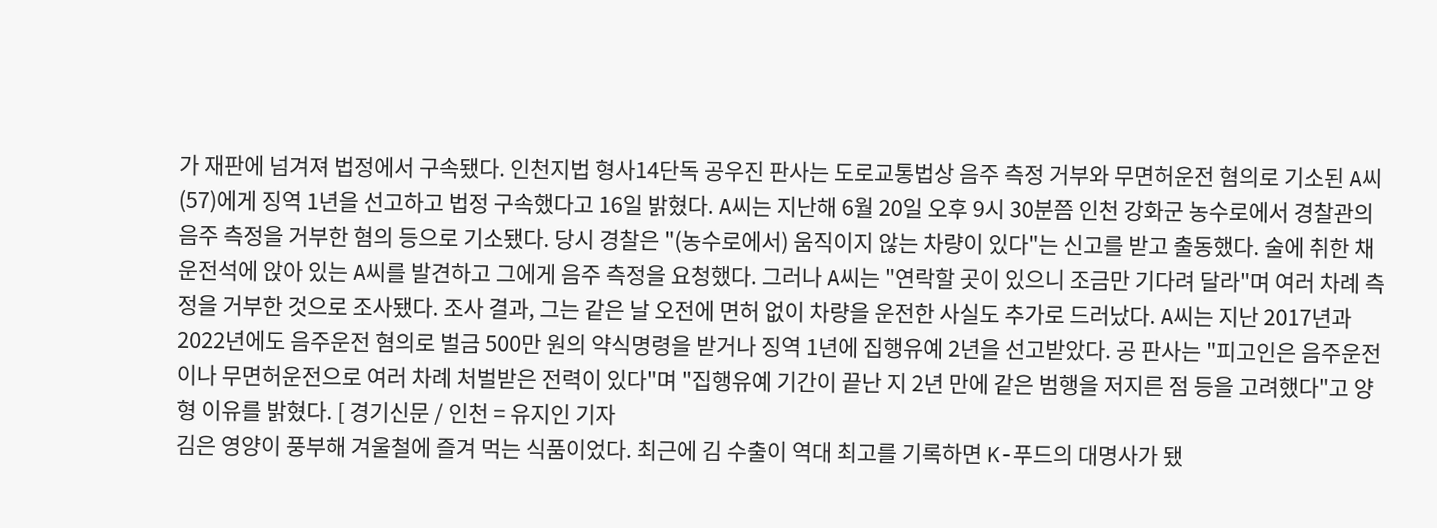가 재판에 넘겨져 법정에서 구속됐다. 인천지법 형사14단독 공우진 판사는 도로교통법상 음주 측정 거부와 무면허운전 혐의로 기소된 A씨(57)에게 징역 1년을 선고하고 법정 구속했다고 16일 밝혔다. A씨는 지난해 6월 20일 오후 9시 30분쯤 인천 강화군 농수로에서 경찰관의 음주 측정을 거부한 혐의 등으로 기소됐다. 당시 경찰은 "(농수로에서) 움직이지 않는 차량이 있다"는 신고를 받고 출동했다. 술에 취한 채 운전석에 앉아 있는 A씨를 발견하고 그에게 음주 측정을 요청했다. 그러나 A씨는 "연락할 곳이 있으니 조금만 기다려 달라"며 여러 차례 측정을 거부한 것으로 조사됐다. 조사 결과, 그는 같은 날 오전에 면허 없이 차량을 운전한 사실도 추가로 드러났다. A씨는 지난 2017년과 2022년에도 음주운전 혐의로 벌금 500만 원의 약식명령을 받거나 징역 1년에 집행유예 2년을 선고받았다. 공 판사는 "피고인은 음주운전이나 무면허운전으로 여러 차례 처벌받은 전력이 있다"며 "집행유예 기간이 끝난 지 2년 만에 같은 범행을 저지른 점 등을 고려했다"고 양형 이유를 밝혔다. [ 경기신문 / 인천 = 유지인 기자
김은 영양이 풍부해 겨울철에 즐겨 먹는 식품이었다. 최근에 김 수출이 역대 최고를 기록하면 K-푸드의 대명사가 됐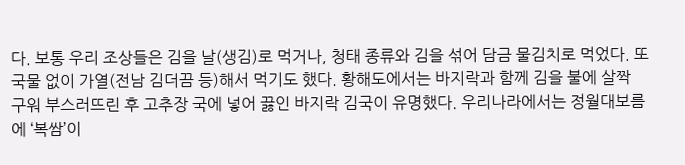다. 보통 우리 조상들은 김을 날(생김)로 먹거나, 청태 종류와 김을 섞어 담금 물김치로 먹었다. 또 국물 없이 가열(전남 김더끔 등)해서 먹기도 했다. 황해도에서는 바지락과 함께 김을 불에 살짝 구워 부스러뜨린 후 고추장 국에 넣어 끓인 바지락 김국이 유명했다. 우리나라에서는 정월대보름에 ‘복쌈’이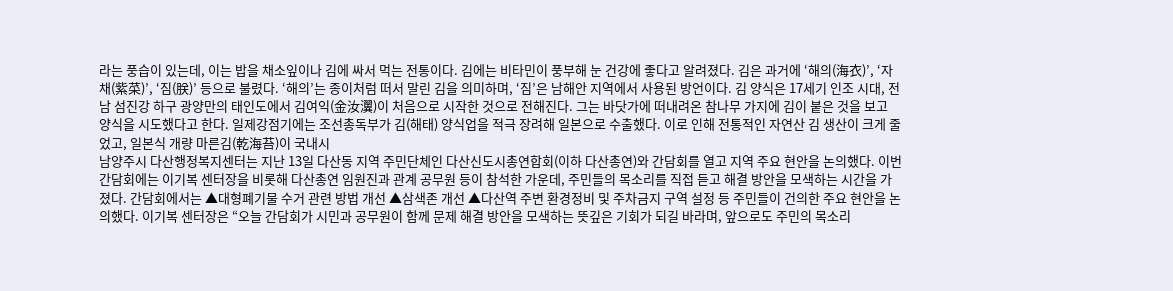라는 풍습이 있는데, 이는 밥을 채소잎이나 김에 싸서 먹는 전통이다. 김에는 비타민이 풍부해 눈 건강에 좋다고 알려졌다. 김은 과거에 ‘해의(海衣)’, ‘자채(紫菜)’, ‘짐(朕)’ 등으로 불렸다. ‘해의’는 종이처럼 떠서 말린 김을 의미하며, ‘짐’은 남해안 지역에서 사용된 방언이다. 김 양식은 17세기 인조 시대, 전남 섬진강 하구 광양만의 태인도에서 김여익(金汝瀷)이 처음으로 시작한 것으로 전해진다. 그는 바닷가에 떠내려온 참나무 가지에 김이 붙은 것을 보고 양식을 시도했다고 한다. 일제강점기에는 조선총독부가 김(해태) 양식업을 적극 장려해 일본으로 수출했다. 이로 인해 전통적인 자연산 김 생산이 크게 줄었고, 일본식 개량 마른김(乾海苔)이 국내시
남양주시 다산행정복지센터는 지난 13일 다산동 지역 주민단체인 다산신도시총연합회(이하 다산총연)와 간담회를 열고 지역 주요 현안을 논의했다. 이번 간담회에는 이기복 센터장을 비롯해 다산총연 임원진과 관계 공무원 등이 참석한 가운데, 주민들의 목소리를 직접 듣고 해결 방안을 모색하는 시간을 가졌다. 간담회에서는 ▲대형폐기물 수거 관련 방법 개선 ▲삼색존 개선 ▲다산역 주변 환경정비 및 주차금지 구역 설정 등 주민들이 건의한 주요 현안을 논의했다. 이기복 센터장은 “오늘 간담회가 시민과 공무원이 함께 문제 해결 방안을 모색하는 뜻깊은 기회가 되길 바라며, 앞으로도 주민의 목소리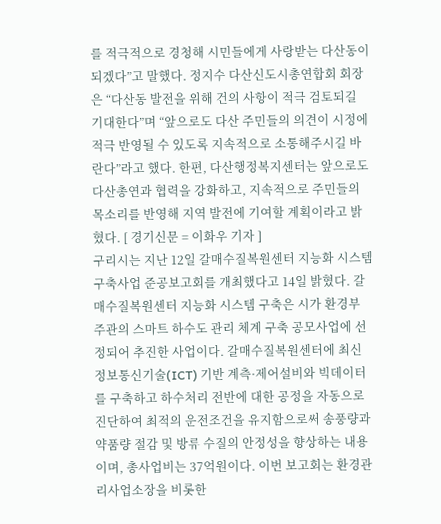를 적극적으로 경청해 시민들에게 사랑받는 다산동이 되겠다”고 말했다. 정지수 다산신도시총연합회 회장은 “다산동 발전을 위해 건의 사항이 적극 검토되길 기대한다”며 “앞으로도 다산 주민들의 의견이 시정에 적극 반영될 수 있도록 지속적으로 소통해주시길 바란다”라고 했다. 한편, 다산행정복지센터는 앞으로도 다산총연과 협력을 강화하고, 지속적으로 주민들의 목소리를 반영해 지역 발전에 기여할 계획이라고 밝혔다. [ 경기신문 = 이화우 기자 ]
구리시는 지난 12일 갈매수질복원센터 지능화 시스템 구축사업 준공보고회를 개최했다고 14일 밝혔다. 갈매수질복원센터 지능화 시스템 구축은 시가 환경부 주관의 스마트 하수도 관리 체계 구축 공모사업에 선정되어 추진한 사업이다. 갈매수질복원센터에 최신 정보통신기술(ICT) 기반 계측·제어설비와 빅데이터를 구축하고 하수처리 전반에 대한 공정을 자동으로 진단하여 최적의 운전조건을 유지함으로써 송풍량과 약품량 절감 및 방류 수질의 안정성을 향상하는 내용이며, 총사업비는 37억원이다. 이번 보고회는 환경관리사업소장을 비롯한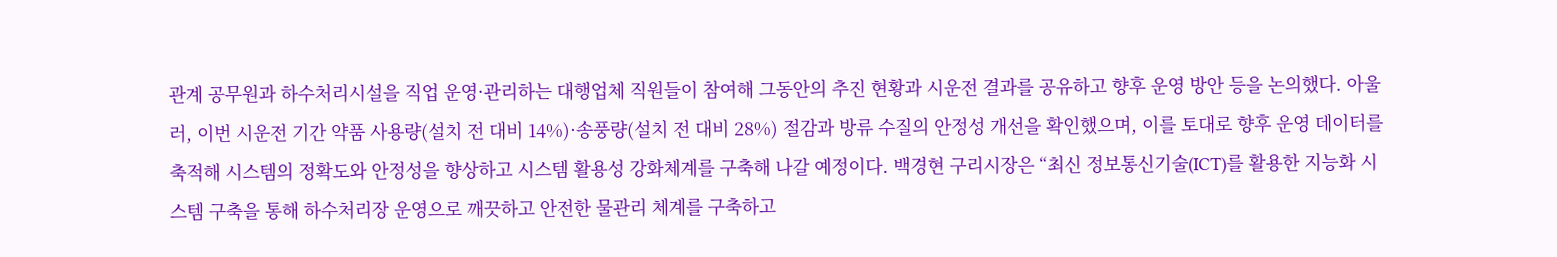관계 공무원과 하수처리시설을 직업 운영·관리하는 대행업체 직원들이 참여해 그동안의 추진 현황과 시운전 결과를 공유하고 향후 운영 방안 등을 논의했다. 아울러, 이번 시운전 기간 약품 사용량(설치 전 대비 14%)·송풍량(설치 전 대비 28%) 절감과 방류 수질의 안정성 개선을 확인했으며, 이를 토대로 향후 운영 데이터를 축적해 시스템의 정확도와 안정성을 향상하고 시스템 활용성 강화체계를 구축해 나갈 예정이다. 백경현 구리시장은 “최신 정보통신기술(ICT)를 활용한 지능화 시스템 구축을 통해 하수처리장 운영으로 깨끗하고 안전한 물관리 체계를 구축하고